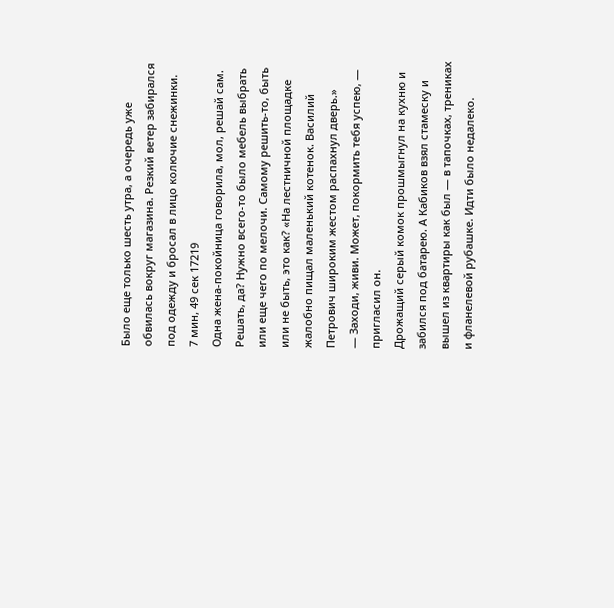Было еще только шесть утра, а очередь уже обвилась вокруг магазина. Резкий ветер забирался под одежду и бросал в лицо колючие снежинки.
7 мин, 49 сек 17219
Одна жена-покойница говорила, мол, решай сам. Решать, да? Нужно всего-то было мебель выбрать или еще чего по мелочи. Самому решить-то, быть или не быть, это как? «На лестничной площадке жалобно пищал маленький котенок. Василий Петрович широким жестом распахнул дверь.»
— Заходи, живи. Может, покормить тебя успею, — пригласил он.
Дрожащий серый комок прошмыгнул на кухню и забился под батарею. А Кабиков взял стамеску и вышел из квартиры как был — в тапочках, трениках и фланелевой рубашке. Идти было недалеко.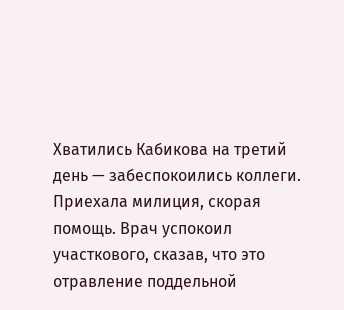Хватились Кабикова на третий день — забеспокоились коллеги. Приехала милиция, скорая помощь. Врач успокоил участкового, сказав, что это отравление поддельной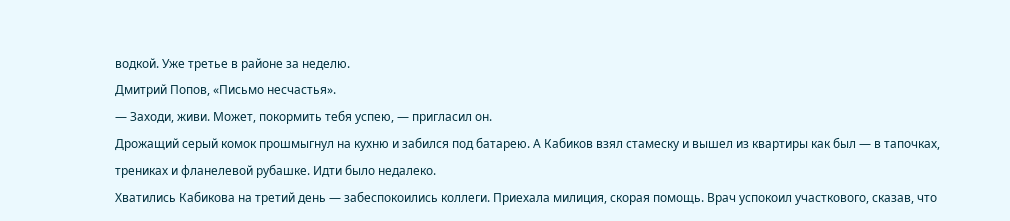водкой. Уже третье в районе за неделю.
Дмитрий Попов, «Письмо несчастья».
— Заходи, живи. Может, покормить тебя успею, — пригласил он.
Дрожащий серый комок прошмыгнул на кухню и забился под батарею. А Кабиков взял стамеску и вышел из квартиры как был — в тапочках, трениках и фланелевой рубашке. Идти было недалеко.
Хватились Кабикова на третий день — забеспокоились коллеги. Приехала милиция, скорая помощь. Врач успокоил участкового, сказав, что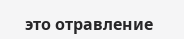это отравление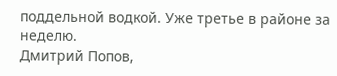поддельной водкой. Уже третье в районе за неделю.
Дмитрий Попов,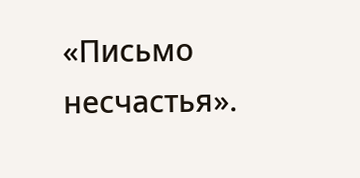«Письмо несчастья».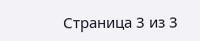Страница 3 из 3